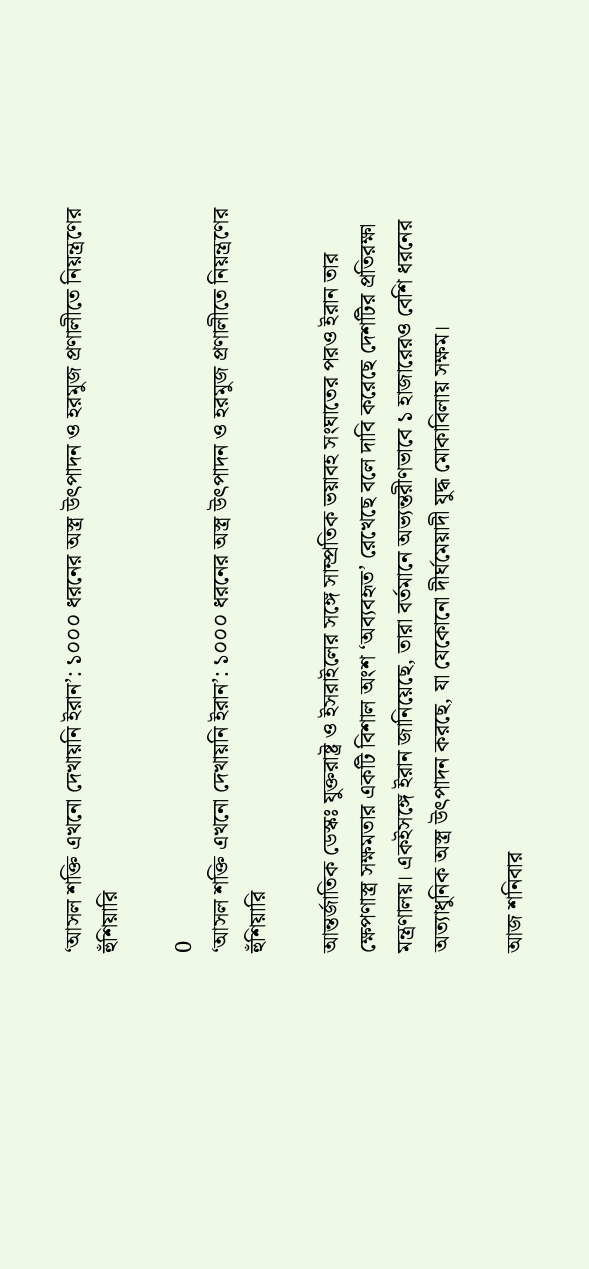‘আসল শক্তি এখনো দেখায়নি ইরান’: ১০০০ ধরনের অস্ত্র উৎপাদন ও হরমুজ প্রণালীতে নিয়ন্ত্রণের হুঁশিয়ারি

0
‘আসল শক্তি এখনো দেখায়নি ইরান’: ১০০০ ধরনের অস্ত্র উৎপাদন ও হরমুজ প্রণালীতে নিয়ন্ত্রণের হুঁশিয়ারি

আন্তর্জাতিক ডেস্কঃ যুক্তরাষ্ট্র ও ইসরাইলের সঙ্গে সাম্প্রতিক ভয়াবহ সংঘাতের পরও ইরান তার ক্ষেপণাস্ত্র সক্ষমতার একটি বিশাল অংশ ‘অব্যবহৃত’ রেখেছে বলে দাবি করেছে দেশটির প্রতিরক্ষা মন্ত্রণালয়। একইসঙ্গে ইরান জানিয়েছে, তারা বর্তমানে অভ্যন্তরীণভাবে ১ হাজারেরও বেশি ধরনের অত্যাধুনিক অস্ত্র উৎপাদন করছে, যা যেকোনো দীর্ঘমেয়াদী যুদ্ধ মোকাবিলায় সক্ষম।

আজ শনিবার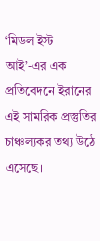‘মিডল ইস্ট আই’-এর এক প্রতিবেদনে ইরানের এই সামরিক প্রস্তুতির চাঞ্চল্যকর তথ্য উঠে এসেছে।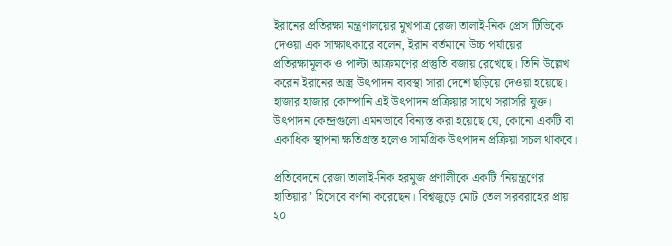ইরানের প্রতিরক্ষা মন্ত্রণালয়ের মুখপাত্র রেজা তালাই-নিক প্রেস টিভিকে দেওয়া এক সাক্ষাৎকারে বলেন, ইরান বর্তমানে উচ্চ পর্যায়ের প্রতিরক্ষামূলক ও পাল্টা আক্রমণের প্রস্তুতি বজায় রেখেছে। তিনি উল্লেখ করেন ইরানের অস্ত্র উৎপাদন ব্যবস্থা সারা দেশে ছড়িয়ে দেওয়া হয়েছে। হাজার হাজার কোম্পানি এই উৎপাদন প্রক্রিয়ার সাথে সরাসরি যুক্ত। উৎপাদন কেন্দ্রগুলো এমনভাবে বিন্যস্ত করা হয়েছে যে, কোনো একটি বা একাধিক স্থাপনা ক্ষতিগ্রস্ত হলেও সামগ্রিক উৎপাদন প্রক্রিয়া সচল থাকবে।

প্রতিবেদনে রেজা তালাই-নিক হরমুজ প্রণালীকে একটি ‘নিয়ন্ত্রণের হাতিয়ার’ হিসেবে বর্ণনা করেছেন। বিশ্বজুড়ে মোট তেল সরবরাহের প্রায় ২০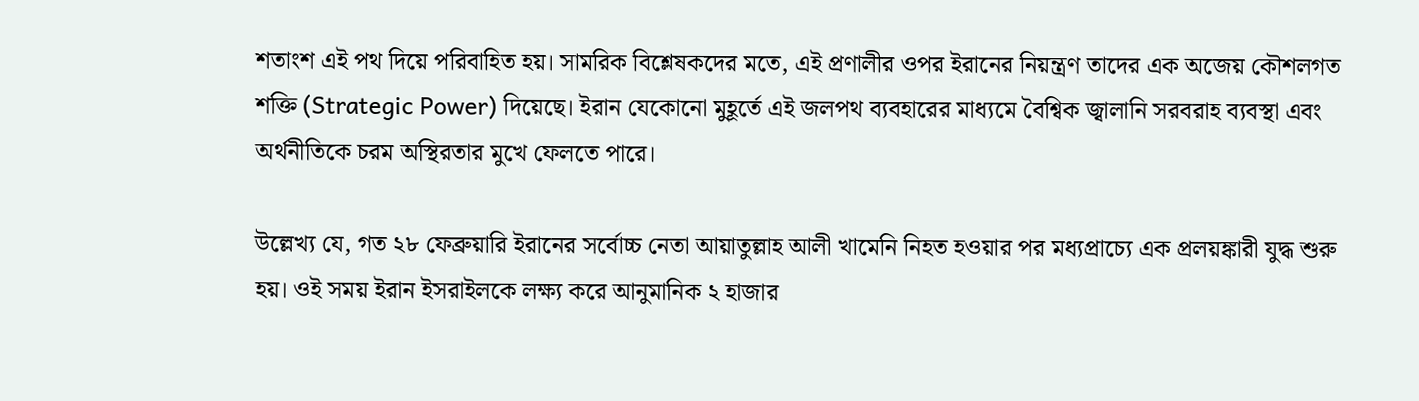শতাংশ এই পথ দিয়ে পরিবাহিত হয়। সামরিক বিশ্লেষকদের মতে, এই প্রণালীর ওপর ইরানের নিয়ন্ত্রণ তাদের এক অজেয় কৌশলগত শক্তি (Strategic Power) দিয়েছে। ইরান যেকোনো মুহূর্তে এই জলপথ ব্যবহারের মাধ্যমে বৈশ্বিক জ্বালানি সরবরাহ ব্যবস্থা এবং অর্থনীতিকে চরম অস্থিরতার মুখে ফেলতে পারে।

উল্লেখ্য যে, গত ২৮ ফেব্রুয়ারি ইরানের সর্বোচ্চ নেতা আয়াতুল্লাহ আলী খামেনি নিহত হওয়ার পর মধ্যপ্রাচ্যে এক প্রলয়ঙ্কারী যুদ্ধ শুরু হয়। ওই সময় ইরান ইসরাইলকে লক্ষ্য করে আনুমানিক ২ হাজার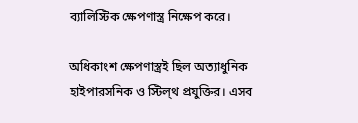ব্যালিস্টিক ক্ষেপণাস্ত্র নিক্ষেপ করে।

অধিকাংশ ক্ষেপণাস্ত্রই ছিল অত্যাধুনিক হাইপারসনিক ও স্টিল্থ প্রযুক্তির। এসব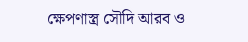ক্ষেপণাস্ত্র সৌদি আরব ও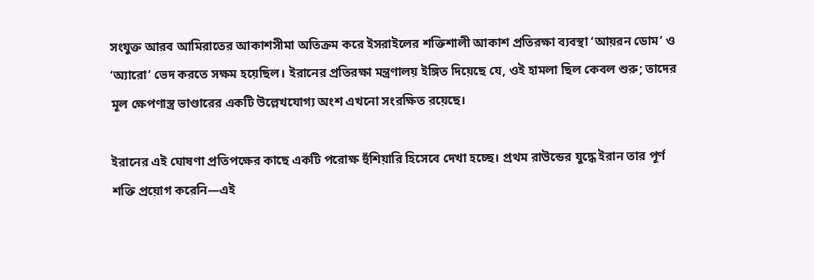সংযুক্ত আরব আমিরাতের আকাশসীমা অতিক্রম করে ইসরাইলের শক্তিশালী আকাশ প্রতিরক্ষা ব্যবস্থা ‘আয়রন ডোম’ ও ‘অ্যারো’ ভেদ করতে সক্ষম হয়েছিল। ইরানের প্রতিরক্ষা মন্ত্রণালয় ইঙ্গিত দিয়েছে যে, ওই হামলা ছিল কেবল শুরু; তাদের মূল ক্ষেপণাস্ত্র ভাণ্ডারের একটি উল্লেখযোগ্য অংশ এখনো সংরক্ষিত রয়েছে।

ইরানের এই ঘোষণা প্রতিপক্ষের কাছে একটি পরোক্ষ হুঁশিয়ারি হিসেবে দেখা হচ্ছে। প্রথম রাউন্ডের যুদ্ধে ইরান তার পূর্ণ শক্তি প্রয়োগ করেনি—এই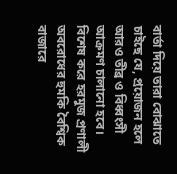বার্তা দিয়ে তারা বোঝাতে চাইছে যে, প্রয়োজন হলে আরও তীব্র ও বিধ্বংসী আক্রমণ চালানো হবে। বিশেষ করে হরমুজ প্রণালী অবরোধের হুমকি বৈশ্বিক বাজারে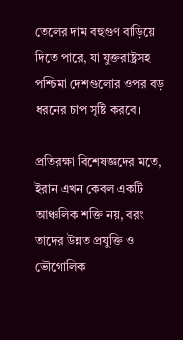তেলের দাম বহুগুণ বাড়িয়ে দিতে পারে, যা যুক্তরাষ্ট্রসহ পশ্চিমা দেশগুলোর ওপর বড় ধরনের চাপ সৃষ্টি করবে।

প্রতিরক্ষা বিশেষজ্ঞদের মতে, ইরান এখন কেবল একটি আঞ্চলিক শক্তি নয়, বরং তাদের উন্নত প্রযুক্তি ও ভৌগোলিক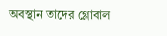অবস্থান তাদের গ্লোবাল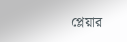প্লেয়ার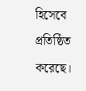হিসেবে প্রতিষ্ঠিত করেছে।